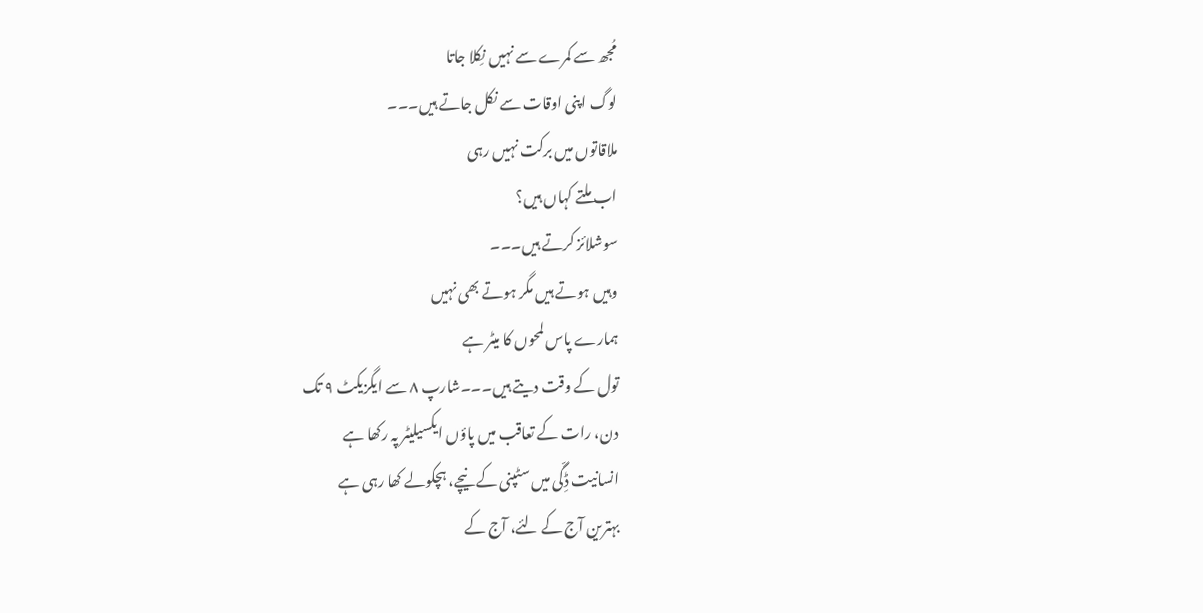مُجھ سے کمرے سے نہیں نِکلا جاتا
لوگ اپنی اوقات سے نکل جاتے ہیں۔۔۔
ملاقاتوں میں برکت نہیں رہی
اب ملتے کہاں ہیں؟
سوشلائز کرتے ہیں۔۔۔
وہیں ہوتے ہیں مگر ہوتے بھی نہیں
ہمارے پاس لمحوں کا میٹر ہے
تول کے وقت دیتے ہیں۔۔۔شارپ ۸ سے ایگزیکٹ ۹ تک
دن، رات کے تعاقب میں پاؤں ایکسیلیٹر پہ رکھا ہے
انسانیت ڈِگّی میں سٹپنی کے نیچے، ہچکولے کھا رہی ہے
بہترین آج کے لئے، آج کے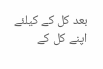بعد کل کے کیلئے
اپنے کل کے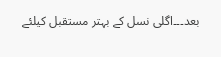بعد۔۔۔اگلی نسل کے بہتر مستقبل کیلئے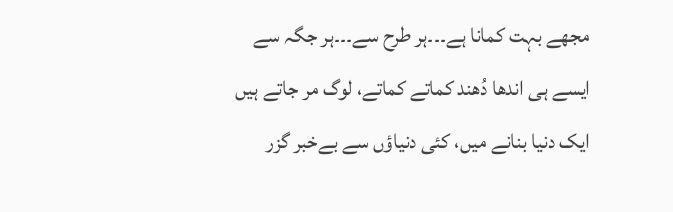مجھے بہت کمانا ہے۔۔۔ہر طرح سے۔۔۔ہر جگہ سے
ایسے ہی اندھا دُھند کماتے کماتے، لوگ مر جاتے ہیں
ایک دنیا بنانے میں، کئی دنیاؤں سے بےخبر گزر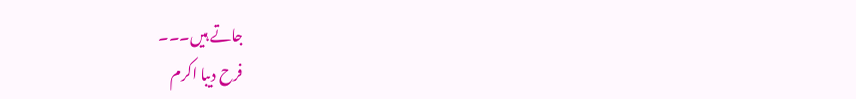جاتے ہیں۔۔۔
فرح دیبا اکرم